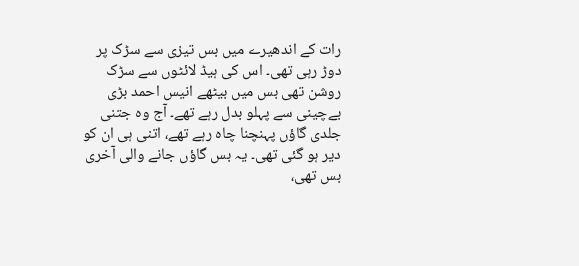رات کے اندھیرے میں بس تیزی سے سڑک پر دوڑ رہی تھی۔ اس کی ہیڈ لائٹوں سے سڑک روشن تھی بس میں بیٹھے انیس احمد بڑی بےچینی سے پہلو بدل رہے تھے۔ آج وہ جتنی جلدی گاؤں پہنچنا چاہ رہے تھے، اتنی ہی ان کو دیر ہو گئی تھی۔ یہ بس گاؤں جانے والی آخری بس تھی،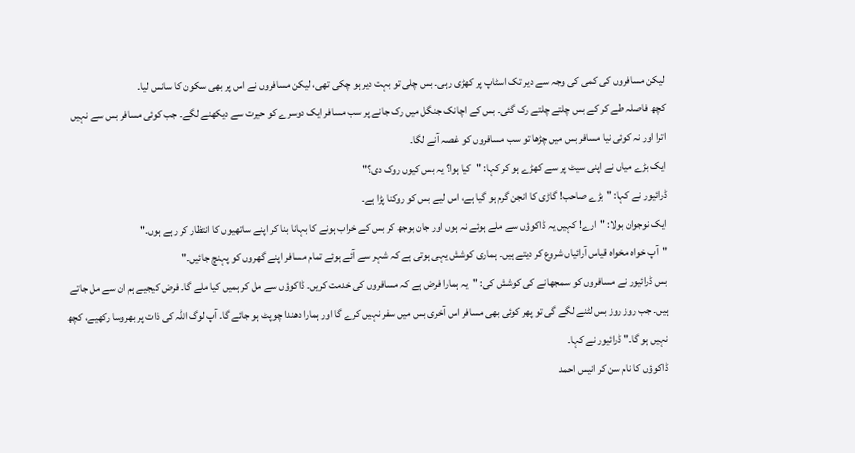لیکن مسافروں کی کمی کی وجہ سے دیر تک اسٹاپ پر کھڑی رہی۔ بس چلی تو بہت دیر ہو چکی تھی، لیکن مسافروں نے اس پر بھی سکون کا سانس لیا۔
کچھ فاصلہ طے کر کے بس چلتے چلتے رک گئی۔ بس کے اچانک جنگل میں رک جانے پر سب مسافر ایک دوسرے کو حیرت سے دیکھنے لگے۔ جب کوئی مسافر بس سے نہیں اترا اور نہ کوئی نیا مسافر بس میں چڑھا تو سب مسافروں کو غصہ آنے لگا۔
ایک بڑے میاں نے اپنی سیٹ پر سے کھڑے ہو کر کہا: "کیا ہوا؟ یہ بس کیوں روک دی؟"
ڈرائیور نے کہا: "بڑے صاحب! گاڑی کا انجن گرم ہو گیا ہے، اس لیے بس کو روکنا پڑا ہے۔
ایک نوجوان بولا: "ارے! کہیں یہ ڈاکوؤں سے ملے ہوئے نہ ہوں اور جان بوجھ کر بس کے خراب ہونے کا بہانا بنا کر اپنے ساتھیوں کا انتظار کر رہے ہوں۔"
"آپ خواہ مخواہ قیاس آرائیاں شروع کر دیتے ہیں۔ ہماری کوشش یہی ہوتی ہے کہ شہر سے آئے ہوئے تمام مسافر اپنے گھروں کو پہنچ جائیں۔"
بس ڈرائیور نے مسافروں کو سمجھانے کی کوشش کی: "یہ ہمارا فرض ہے کہ مسافروں کی خدمت کریں۔ ڈاکوؤں سے مل کر ہمیں کیا ملے گا۔ فرض کیجیے ہم ان سے مل جاتے ہیں۔ جب روز روز بس لٹنے لگے گی تو پھر کوئی بھی مسافر اس آخری بس میں سفر نہیں کرے گا اور ہمارا دھندا چوپٹ ہو جائے گا۔ آپ لوگ اللہ کی ذات پر بھروسا رکھیے، کچھ نہیں ہو گا۔" ڈرائیور نے کہا۔
ڈاکوؤں کا نام سن کر انیس احمد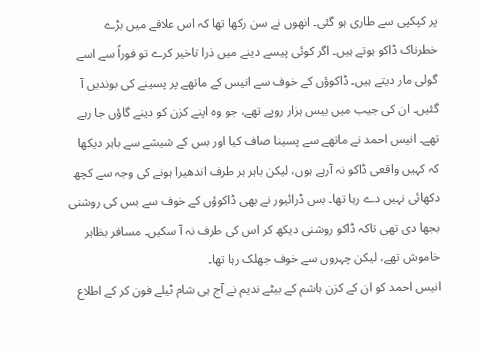پر کپکپی سے طاری ہو گئی۔ انھوں نے سن رکھا تھا کہ اس علاقے میں بڑے خطرناک ڈاکو ہوتے ہیں۔ اگر کوئی پیسے دینے میں ذرا تاخیر کرے تو فوراً سے اسے گولی مار دیتے ہیں۔ ڈاکوؤں کے خوف سے انیس کے ماتھے پر پسینے کی بوندیں آ گئیں۔ ان کی جیب میں بیس ہزار روپے تھے، جو وہ اپنے کزن کو دینے گاؤں جا رہے تھے۔ انیس احمد نے ماتھے سے پسینا صاف کیا اور بس کے شیشے سے باہر دیکھا کہ کہیں واقعی ڈاکو نہ آرہے ہوں، لیکن باہر ہر طرف اندھیرا ہونے کی وجہ سے کچھ دکھائی نہیں دے رہا تھا۔ بس ڈرائیور نے بھی ڈاکوؤں کے خوف سے بس کی روشنی بجھا دی تھی تاکہ ڈاکو روشنی دیکھ کر اس کی طرف نہ آ سکیں۔ مسافر بظاہر خاموش تھے، لیکن چہروں سے خوف جھلک رہا تھا۔
انیس احمد کو ان کے کزن ہاشم کے بیٹے ندیم نے آج ہی شام ٹیلے فون کر کے اطلاع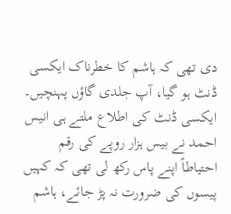دی تھی کہ ہاشم کا خطرناک ایکسی ڈنٹ ہو گیا، آپ جلدی گاؤں پہنچیں۔ ایکسی ڈنٹ کی اطلاع ملتے ہی انیس احمد نے بیس ہزار روپے کی رقم احتیاطاً اپنے پاس رکھ لی تھی کہ کہیں پیسوں کی ضرورت نہ پڑ جائے، ہاشم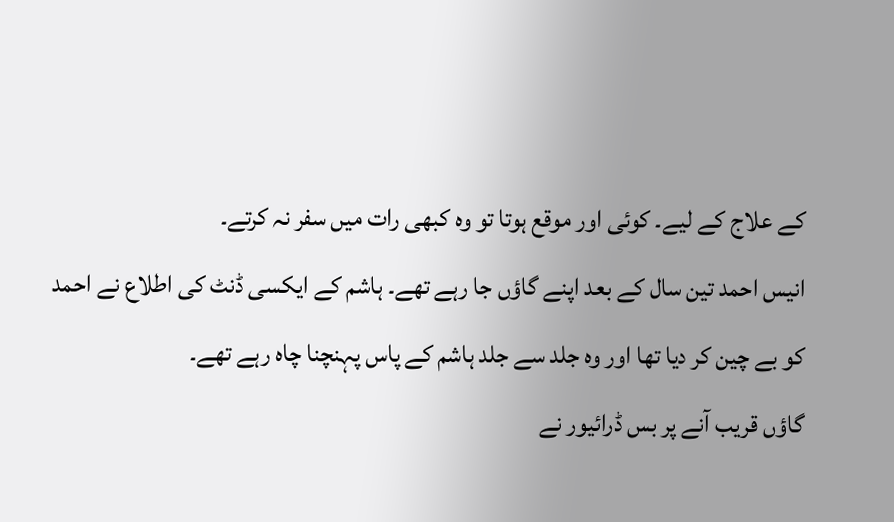کے علاج کے لیے۔ کوئی اور موقع ہوتا تو وہ کبھی رات میں سفر نہ کرتے۔
انیس احمد تین سال کے بعد اپنے گاؤں جا رہے تھے۔ ہاشم کے ایکسی ڈنٹ کی اطلاع نے احمد کو بے چین کر دیا تھا اور وہ جلد سے جلد ہاشم کے پاس پہنچنا چاہ رہے تھے۔
گاؤں قریب آنے پر بس ڈرائیور نے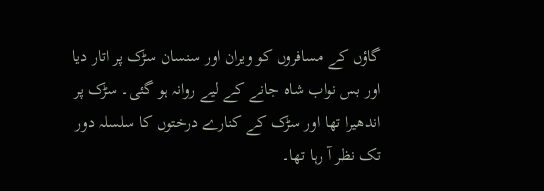گاؤں کے مسافروں کو ویران اور سنسان سڑک پر اتار دیا اور بس نواب شاہ جانے کے لیے روانہ ہو گئی۔ سڑک پر اندھیرا تھا اور سڑک کے کنارے درختوں کا سلسلہ دور تک نظر آ رہا تھا۔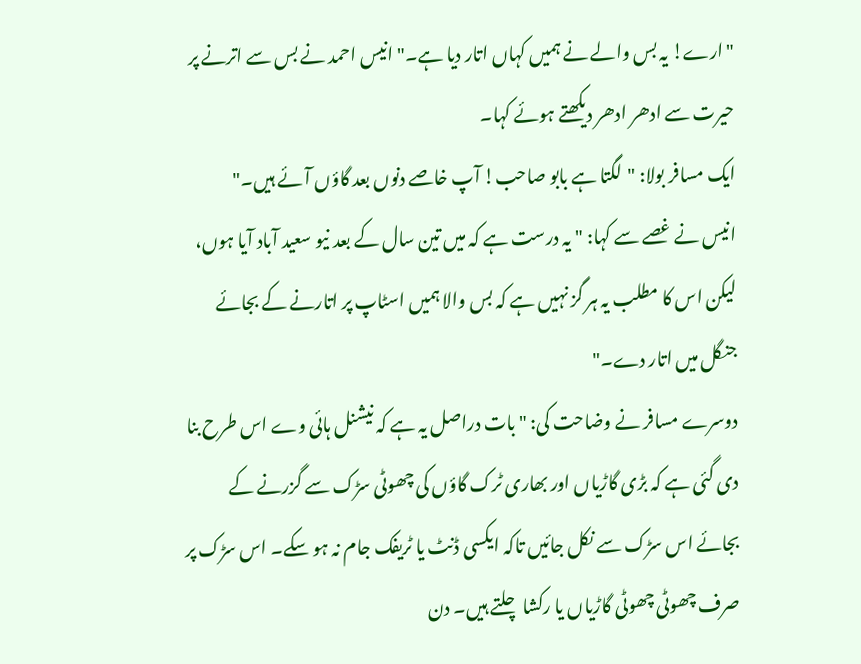"ارے! یہ بس والے نے ہمیں کہاں اتار دیا ہے۔" انیس احمد نے بس سے اترنے پر حیرت سے ادھر ادھر دیکھتے ہوئے کہا۔
ایک مسافر بولا: "لگتا ہے بابو صاحب! آپ خاصے دنوں بعد گاؤں آئے ہیں۔"
انیس نے غصے سے کہا: "یہ درست ہے کہ میں تین سال کے بعد نیو سعید آباد آیا ہوں، لیکن اس کا مطلب یہ ہر گز نہیں ہے کہ بس والا ہمیں اسٹاپ پر اتارنے کے بجائے جنگل میں اتار دے۔"
دوسرے مسافر نے وضاحت کی: "بات دراصل یہ ہے کہ نیشنل ہائی وے اس طرح بنا دی گئی ہے کہ بڑی گاڑیاں اور بھاری ٹرک گاؤں کی چھوٹی سڑک سے گزرنے کے بجائے اس سڑک سے نکل جائیں تاکہ ایکسی ڈنٹ یا ٹریفک جام نہ ہو سکے۔ اس سڑک پر صرف چھوٹی چھوٹی گاڑیاں یا رکشا چلتے ہیں۔ دن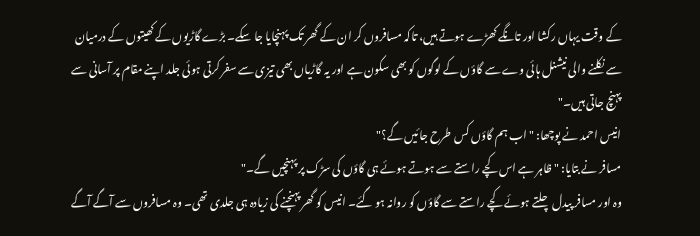کے وقت یہاں رکشا اور تانگے کھڑے ہوتے ہیں، تاکہ مسافروں کر ان کے گھر تک پہنچایا جا سکے۔ بڑے گاڑیوں کے کھیتوں کے درمیان سے نکلنے والی نیشنل ہائی وے سے گاؤں کے لوگوں کو بھی سکون ہے اور یہ گاڑیاں بھی تیزی سے سفر کرتی ہوئی جلد اپنے مقام پر آسانی سے پہنچ جاتی ہیں۔"
انیس احمد نے پوچھا: "اب ہم گاؤں کس طرح جائیں گے؟"
مسافر نے بتایا: "ظاہر ہے اس کچے راستے سے ہوتے ہوئے ہی گاؤں کی سڑک پر پہنچیں گے۔"
وہ اور مسافر پیدل چلتے ہوئے کچے راستے سے گاؤں کو روانہ ہو گئے۔ انیس کو گھر پہنچنے کی زیادہ ہی جلدی تھی۔ وہ مسافروں سے آگے آگے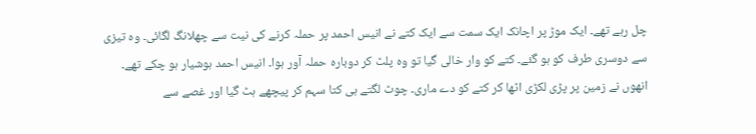چل رہے تھے۔ ایک موڑ پر اچانک ایک سمت سے ایک کتے نے انیس احمد پر حملہ کرنے کی نیت سے چھلانگ لگائی۔ وہ تیزی سے دوسری طرف کو ہو گئے۔ کتے کو وار خالی گیا تو وہ پلٹ کر دوبارہ حملہ آور ہوا۔ انیس احمد ہوشیار ہو چکے تھے۔ انھوں نے زمین پر پڑی لکڑی اٹھا کر کتے کو دے ماری۔ چوٹ لگتے ہی کتا سہم کر پیچھے ہٹ گیا اور غصے سے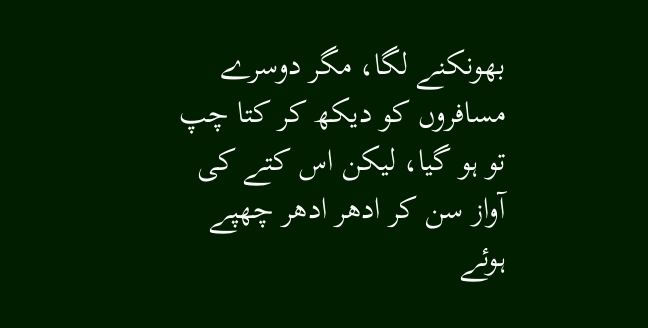بھونکنے لگا، مگر دوسرے مسافروں کو دیکھ کر کتا چپ تو ہو گیا، لیکن اس کتے کی آواز سن کر ادھر ادھر چھپے ہوئے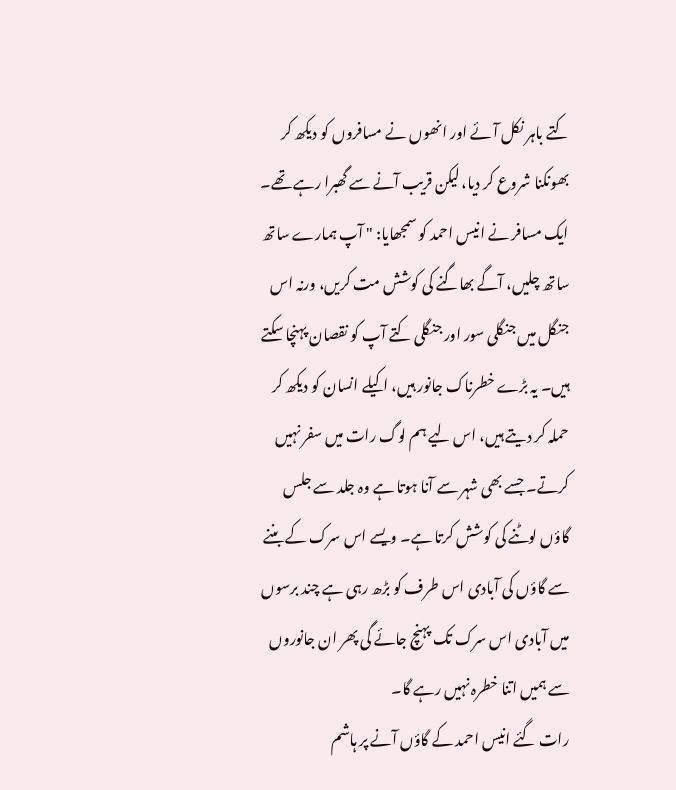کتے باہر نکل آئے اور انھوں نے مسافروں کو دیکھ کر بھونکنا شروع کر دیا، لیکن قریب آنے سے گھبرا رہے تھے۔
ایک مسافر نے انیس احمد کو سمجھایا: " آپ ہمارے ساتھ ساتھ چلیں، آگے بھاگنے کی کوشش مت کریں، ورنہ اس جنگل میں جنگلی سور اور جنگلی کتے آپ کو نقصان پہنچا سکتے ہیں۔ یہ بڑے خطرناک جانور ہیں، اکیلے انسان کو دیکھ کر حملہ کر دیتے ہیں، اس لیے ہم لوگ رات میں سفر نہیں کرتے۔ جسے بھی شہر سے آنا ہوتا ہے وہ جلد سے جلس گاؤں لوٹنے کی کوشش کرتا ہے۔ ویسے اس سرک کے بننے سے گاؤں کی آبادی اس طرف کو بڑھ رہی ہے چند برسوں میں آبادی اس سرک تک پہنچ جائے گی پھر ان جانوروں سے ہمیں اتنا خطرہ نہیں رہے گا۔
رات گئے انیس احمد کے گاؤں آنے پر ہاشم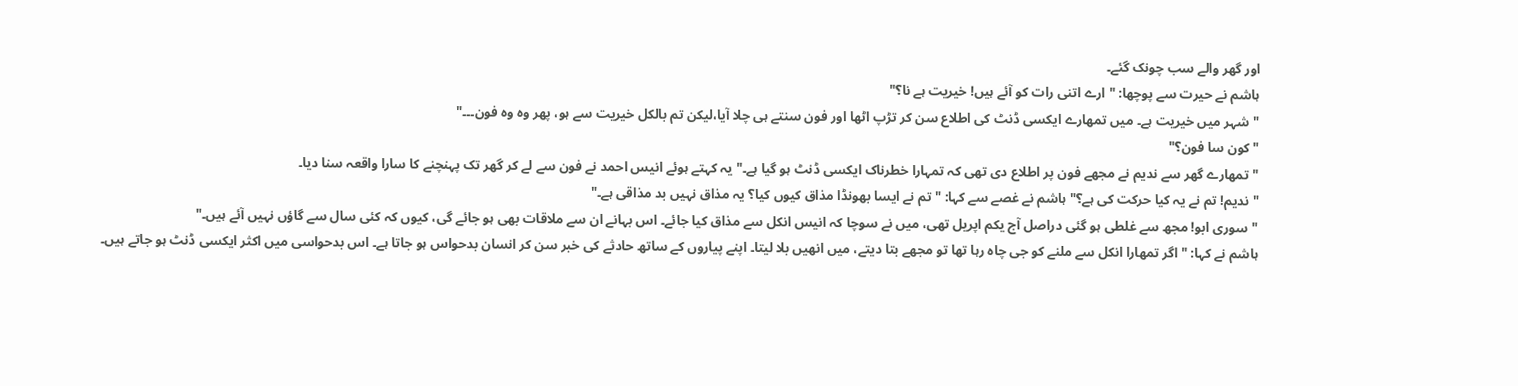اور گھر والے سب چونک گئے۔
ہاشم نے حیرت سے پوچھا: "ارے اتنی رات کو آئے ہیں! خیریت ہے نا؟"
"شہر میں خیریت ہے۔ میں تمھارے ایکسی ڈنٹ کی اطلاع سن کر تڑپ اٹھا اور فون سنتے ہی چلا آیا،لیکن تم بالکل خیریت سے ہو، پھر وہ وہ فون۔۔۔"
"کون سا فون؟"
"تمھارے گھر سے ندیم نے مجھے فون پر اطلاع دی تھی کہ تمہارا خطرناک ایکسی ڈنٹ ہو گیا ہے۔" یہ کہتے ہوئے انیس احمد نے فون سے لے کر گھر تک پہنچنے کا سارا واقعہ سنا دیا۔
"ندیم! تم نے یہ کیا حرکت کی ہے؟" ہاشم نے غصے سے کہا: "تم نے ایسا بھونڈا مذاق کیوں کیا؟ یہ مذاق نہیں بد مذاقی ہے۔"
"سوری ابو! مجھ سے غلطی ہو گئی دراصل آج یکم اپریل تھی، میں نے سوچا کہ انیس انکل سے مذاق کیا جائے۔ اس بہانے ان سے ملاقات بھی ہو جائے گی، کیوں کہ کئی سال سے گاؤں نہیں آئے ہیں۔"
ہاشم نے کہا: " اگر تمھارا انکل سے ملنے کو جی چاہ رہا تھا تو مجھے بتا دیتے، میں انھیں بلا لیتا۔ اپنے پیاروں کے ساتھ حادثے کی خبر سن کر انسان بدحواس ہو جاتا ہے۔ اس بدحواسی میں اکثر ایکسی ڈنٹ ہو جاتے ہیں۔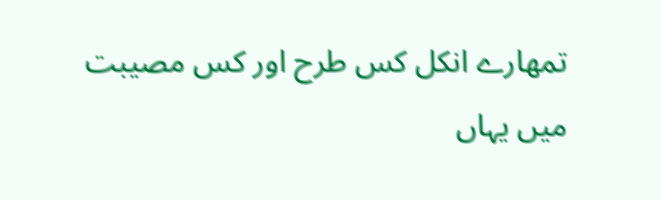تمھارے انکل کس طرح اور کس مصیبت میں یہاں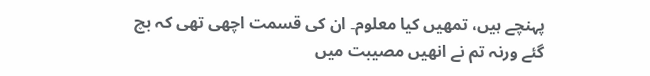پہنچے ہیں، تمھیں کیا معلوم۔ ان کی قسمت اچھی تھی کہ بچ گئے ورنہ تم نے انھیں مصیبت میں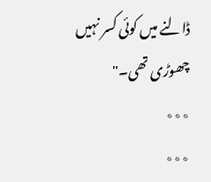ڈالنے میں کوئی کسر نہیں چھوڑی تھی۔"
٭٭٭
٭٭٭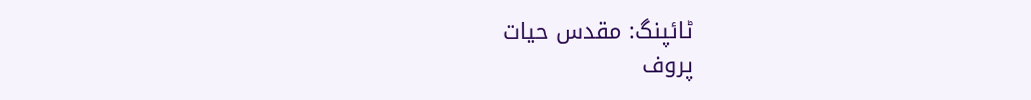ٹائپنگ: مقدس حیات
پروف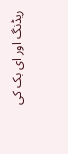ریڈنگ اور ای بک کی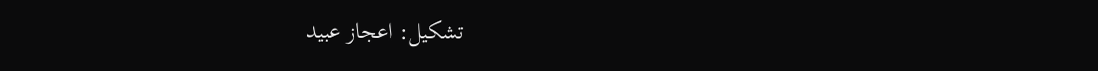تشکیل: اعجاز عبید